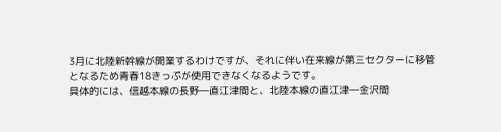3月に北陸新幹線が開業するわけですが、それに伴い在来線が第三セクターに移管となるため青春18きっぷが使用できなくなるようです。
具体的には、信越本線の長野―直江津間と、北陸本線の直江津―金沢間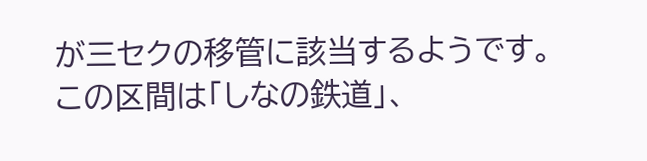が三セクの移管に該当するようです。
この区間は「しなの鉄道」、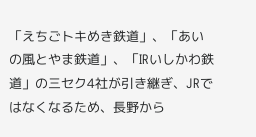「えちごトキめき鉄道」、「あいの風とやま鉄道」、「IRいしかわ鉄道」の三セク4社が引き継ぎ、JRではなくなるため、長野から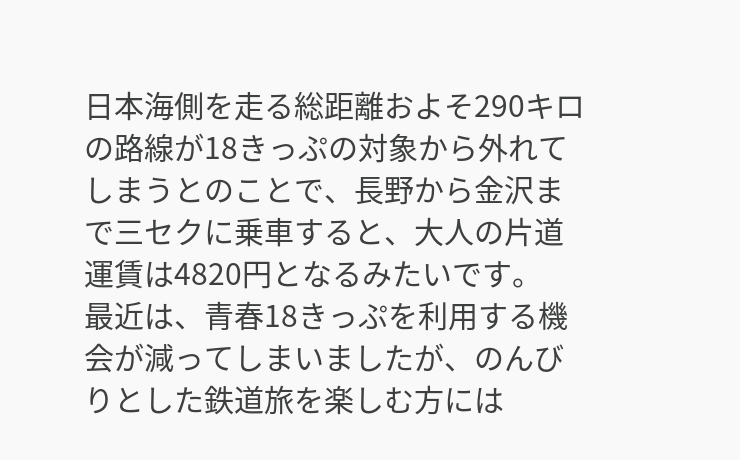日本海側を走る総距離およそ290キロの路線が18きっぷの対象から外れてしまうとのことで、長野から金沢まで三セクに乗車すると、大人の片道運賃は4820円となるみたいです。
最近は、青春18きっぷを利用する機会が減ってしまいましたが、のんびりとした鉄道旅を楽しむ方には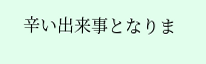辛い出来事となりま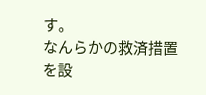す。
なんらかの救済措置を設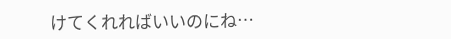けてくれればいいのにね…